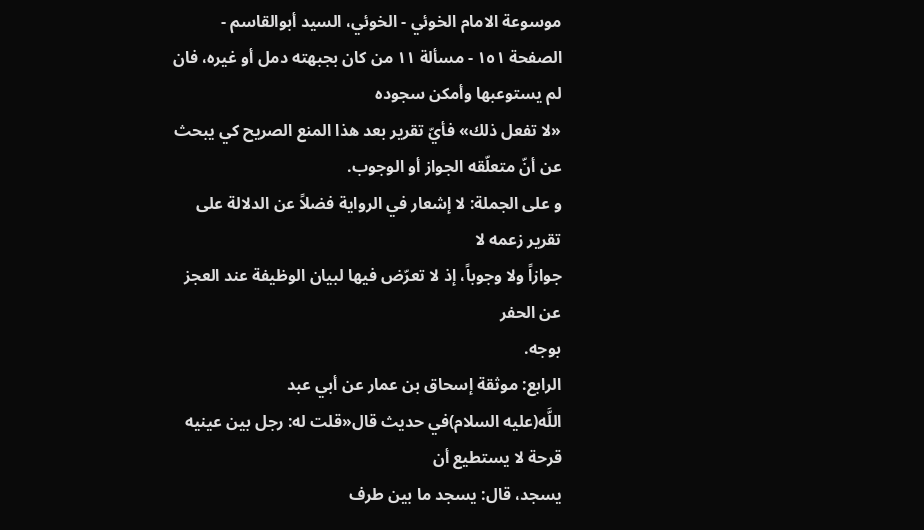موسوعة الامام الخوئي - الخوئي، السيد أبوالقاسم - الصفحة ١٥١ - مسألة ١١ من كان بجبهته دمل أو غيره، فان لم يستوعبها وأمكن سجوده
«لا تفعل ذلك» فأيّ تقرير بعد هذا المنع الصريح كي يبحث عن أنّ متعلّقه الجواز أو الوجوب.
و على الجملة: لا إشعار في الرواية فضلاً عن الدلالة على تقرير زعمه لا
جوازاً ولا وجوباً، إذ لا تعرّض فيها لبيان الوظيفة عند العجز عن الحفر
بوجه.
الرابع: موثقة إسحاق بن عمار عن أبي عبد
اللَّه(عليه السلام)في حديث قال«قلت له: رجل بين عينيه قرحة لا يستطيع أن
يسجد، قال: يسجد ما بين طرف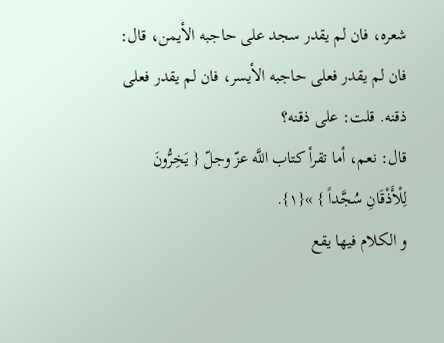شعره، فان لم يقدر سجد على حاجبه الأيمن، قال:
فان لم يقدر فعلى حاجبه الأيسر، فان لم يقدر فعلى ذقنه. قلت: على ذقنه؟
قال: نعم، أما تقرأ كتاب اللَّه عزّ وجلّ { يَخِرُّونَ لِلْأَذْقَانِ سُجَّداً } »{١}.
و الكلام فيها يقع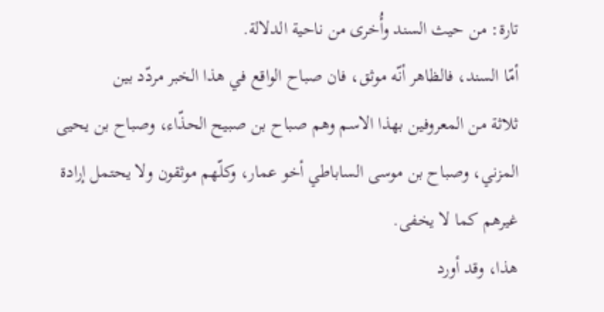تارة: من حيث السند وأُخرى من ناحية الدلالة.
أمّا السند، فالظاهر أنّه موثق، فان صباح الواقع في هذا الخبر مردّد بين
ثلاثة من المعروفين بهذا الاسم وهم صباح بن صبيح الحذّاء، وصباح بن يحيى
المزني، وصباح بن موسى الساباطي أخو عمار، وكلّهم موثقون ولا يحتمل إرادة
غيرهم كما لا يخفى.
هذا، وقد أورد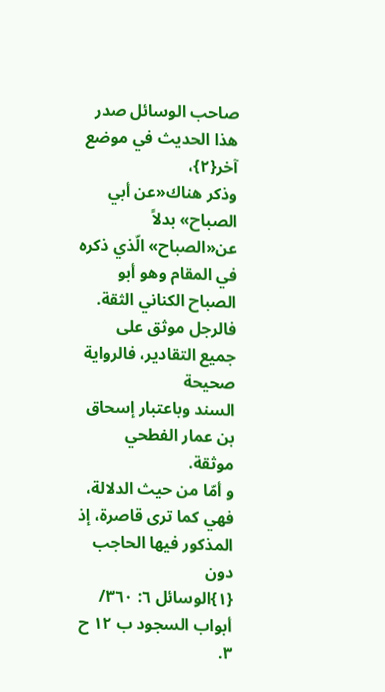صاحب الوسائل صدر هذا الحديث في موضع آخر{٢}،
وذكر هناك«عن أبي الصباح» بدلاً عن«الصباح» الّذي ذكره في المقام وهو أبو
الصباح الكناني الثقة. فالرجل موثق على جميع التقادير، فالرواية صحيحة
السند وباعتبار إسحاق بن عمار الفطحي موثقة.
و أمّا من حيث الدلالة، فهي كما ترى قاصرة، إذ المذكور فيها الحاجب دون
{١}الوسائل ٦: ٣٦٠/ أبواب السجود ب ١٢ ح ٣.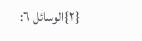{٢}الوسائل ٦: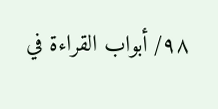٩٨/ أبواب القراءة في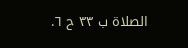الصلاة ب ٣٣ ح ٦.